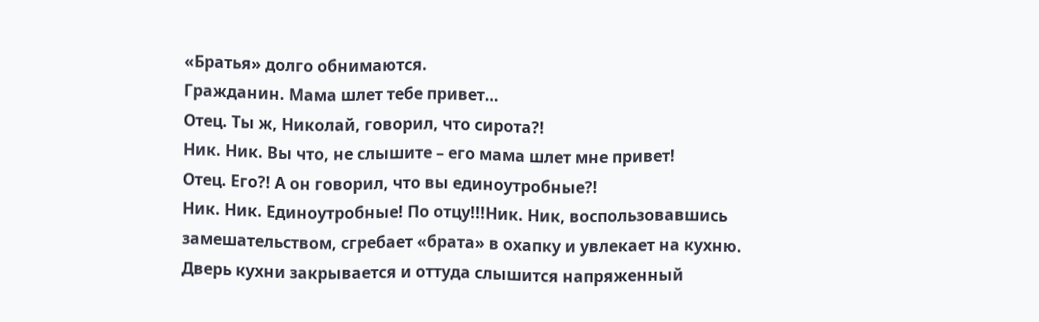«Братья» долго обнимаются.
Гражданин. Мама шлет тебе привет…
Отец. Ты ж, Николай, говорил, что сирота?!
Ник. Ник. Вы что, не слышите – его мама шлет мне привет!
Отец. Его?! А он говорил, что вы единоутробные?!
Ник. Ник. Единоутробные! По отцу!!!Ник. Ник, воспользовавшись замешательством, сгребает «брата» в охапку и увлекает на кухню.
Дверь кухни закрывается и оттуда слышится напряженный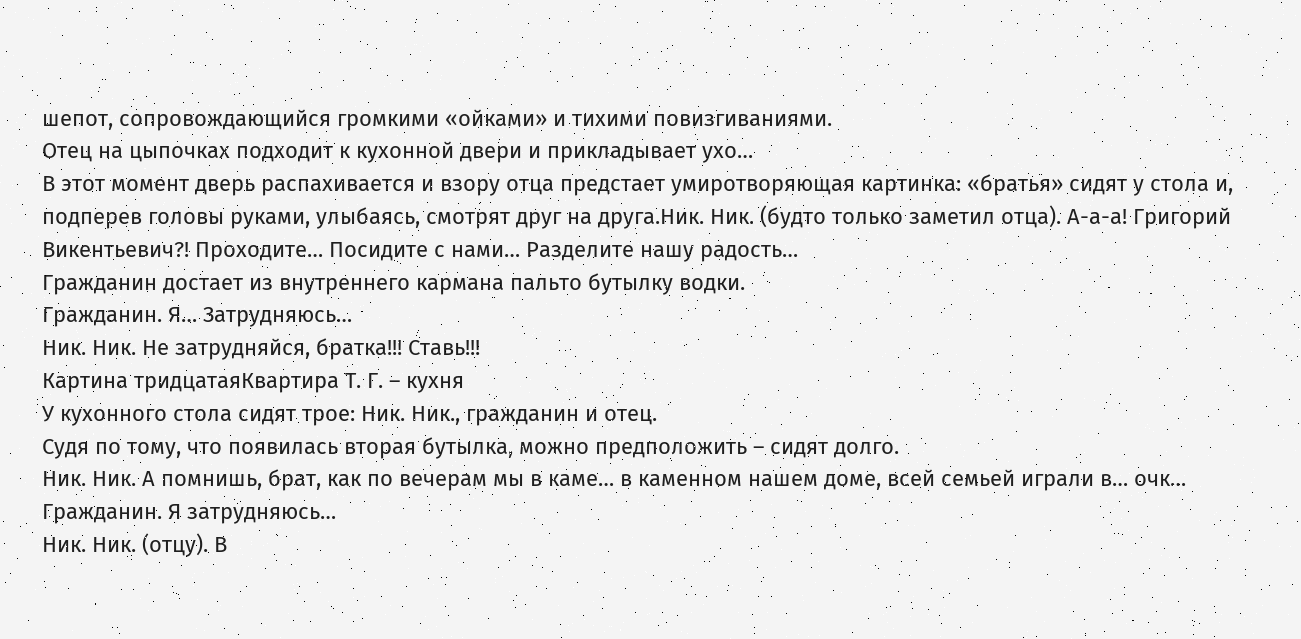шепот, сопровождающийся громкими «ойками» и тихими повизгиваниями.
Отец на цыпочках подходит к кухонной двери и прикладывает ухо…
В этот момент дверь распахивается и взору отца предстает умиротворяющая картинка: «братья» сидят у стола и, подперев головы руками, улыбаясь, смотрят друг на друга.Ник. Ник. (будто только заметил отца). А-а-а! Григорий Викентьевич?! Проходите… Посидите с нами… Разделите нашу радость…
Гражданин достает из внутреннего кармана пальто бутылку водки.
Гражданин. Я… Затрудняюсь…
Ник. Ник. Не затрудняйся, братка!!! Ставь!!!
Картина тридцатаяКвартира Т. Г. – кухня
У кухонного стола сидят трое: Ник. Ник., гражданин и отец.
Судя по тому, что появилась вторая бутылка, можно предположить – сидят долго.
Ник. Ник. А помнишь, брат, как по вечерам мы в каме… в каменном нашем доме, всей семьей играли в… очк…
Гражданин. Я затрудняюсь…
Ник. Ник. (отцу). В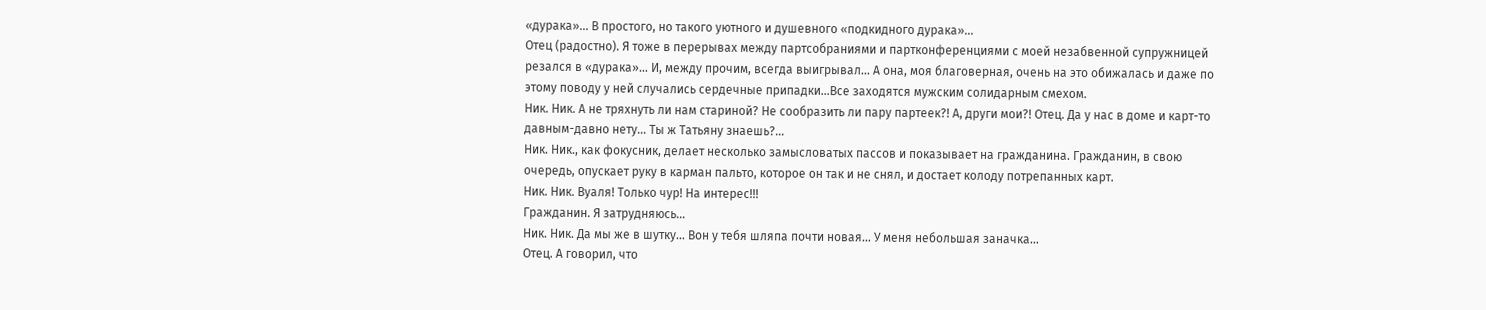«дурака»… В простого, но такого уютного и душевного «подкидного дурака»…
Отец (радостно). Я тоже в перерывах между партсобраниями и партконференциями с моей незабвенной супружницей резался в «дурака»… И, между прочим, всегда выигрывал… А она, моя благоверная, очень на это обижалась и даже по этому поводу у ней случались сердечные припадки…Все заходятся мужским солидарным смехом.
Ник. Ник. А не тряхнуть ли нам стариной? Не сообразить ли пару партеек?! А, други мои?! Отец. Да у нас в доме и карт-то давным-давно нету… Ты ж Татьяну знаешь?…
Ник. Ник., как фокусник, делает несколько замысловатых пассов и показывает на гражданина. Гражданин, в свою очередь, опускает руку в карман пальто, которое он так и не снял, и достает колоду потрепанных карт.
Ник. Ник. Вуаля! Только чур! На интерес!!!
Гражданин. Я затрудняюсь…
Ник. Ник. Да мы же в шутку… Вон у тебя шляпа почти новая… У меня небольшая заначка…
Отец. А говорил, что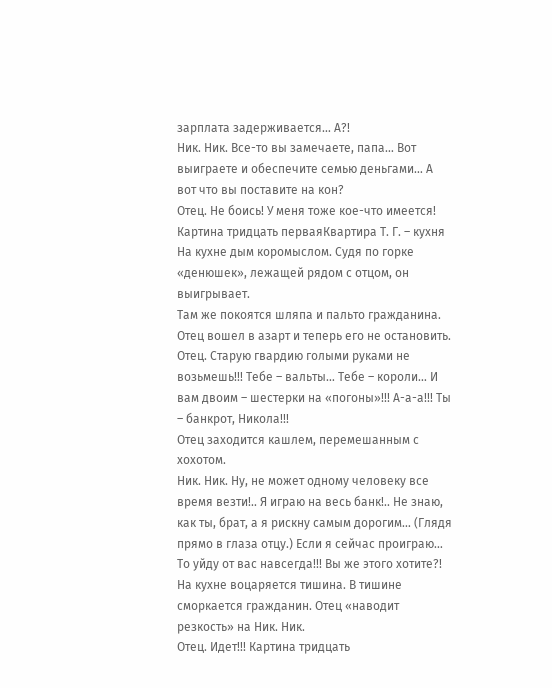зарплата задерживается… А?!
Ник. Ник. Все-то вы замечаете, папа… Вот выиграете и обеспечите семью деньгами… А вот что вы поставите на кон?
Отец. Не боись! У меня тоже кое-что имеется!
Картина тридцать перваяКвартира Т. Г. – кухня
На кухне дым коромыслом. Судя по горке «денюшек», лежащей рядом с отцом, он выигрывает.
Там же покоятся шляпа и пальто гражданина.
Отец вошел в азарт и теперь его не остановить.
Отец. Старую гвардию голыми руками не возьмешь!!! Тебе – вальты… Тебе – короли… И вам двоим – шестерки на «погоны»!!! А-а-а!!! Ты – банкрот, Никола!!!
Отец заходится кашлем, перемешанным с хохотом.
Ник. Ник. Ну, не может одному человеку все время везти!.. Я играю на весь банк!.. Не знаю, как ты, брат, а я рискну самым дорогим… (Глядя прямо в глаза отцу.) Если я сейчас проиграю… То уйду от вас навсегда!!! Вы же этого хотите?!
На кухне воцаряется тишина. В тишине сморкается гражданин. Отец «наводит резкость» на Ник. Ник.
Отец. Идет!!! Картина тридцать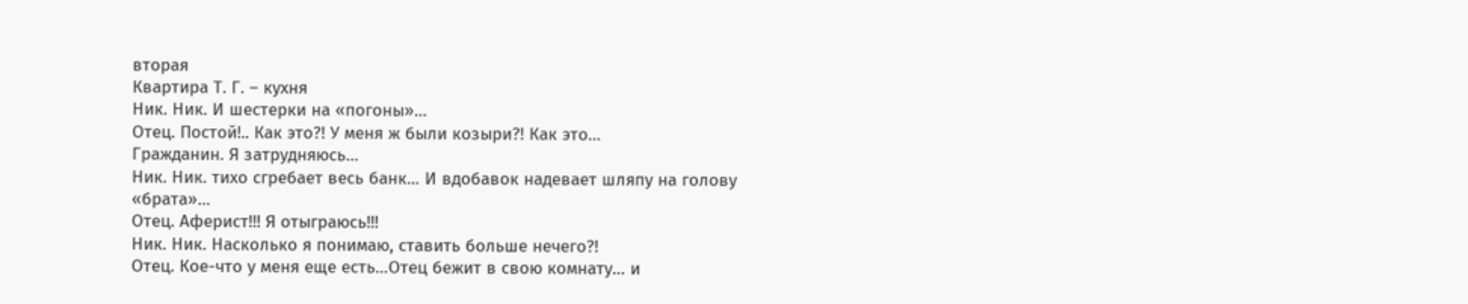вторая
Квартира Т. Г. – кухня
Ник. Ник. И шестерки на «погоны»…
Отец. Постой!.. Как это?! У меня ж были козыри?! Как это…
Гражданин. Я затрудняюсь…
Ник. Ник. тихо сгребает весь банк… И вдобавок надевает шляпу на голову «брата»…
Отец. Аферист!!! Я отыграюсь!!!
Ник. Ник. Насколько я понимаю, ставить больше нечего?!
Отец. Кое-что у меня еще есть…Отец бежит в свою комнату… и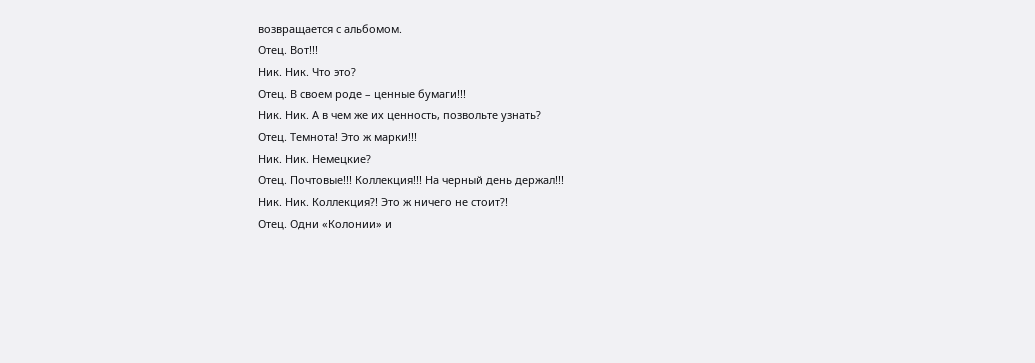возвращается с альбомом.
Отец. Вот!!!
Ник. Ник. Что это?
Отец. В своем роде – ценные бумаги!!!
Ник. Ник. А в чем же их ценность, позвольте узнать?
Отец. Темнота! Это ж марки!!!
Ник. Ник. Немецкие?
Отец. Почтовые!!! Коллекция!!! На черный день держал!!!
Ник. Ник. Коллекция?! Это ж ничего не стоит?!
Отец. Одни «Колонии» и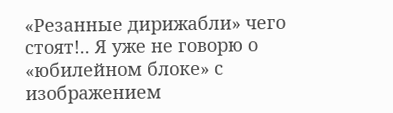«Резанные дирижабли» чего стоят!.. Я уже не говорю о «юбилейном блоке» с изображением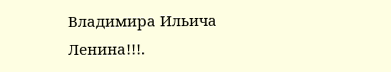Владимира Ильича Ленина!!!.